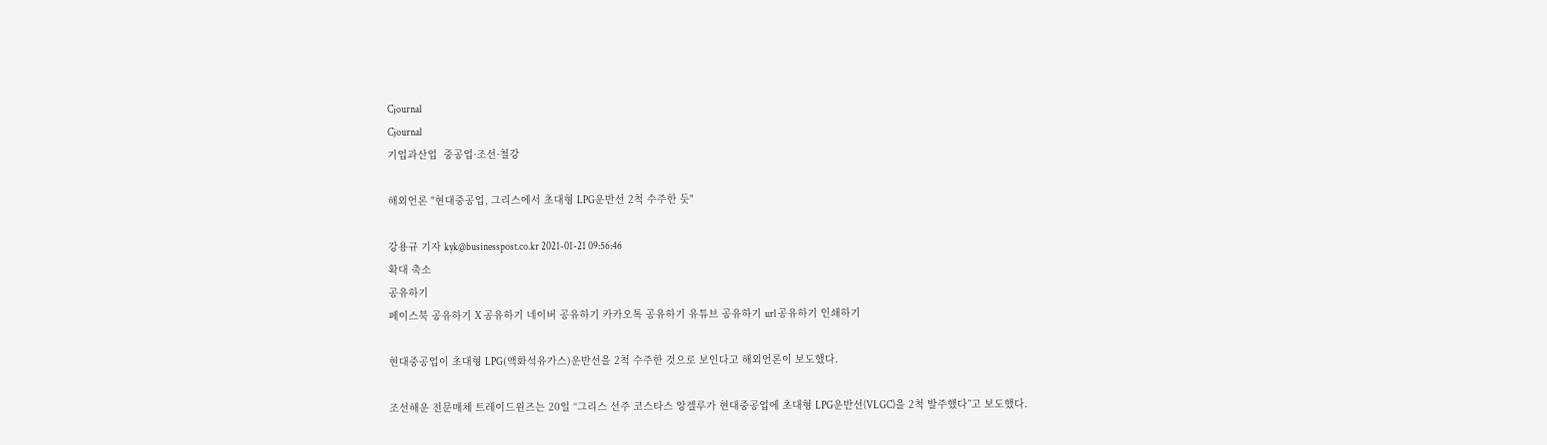Cjournal
Cjournal
기업과산업  중공업·조선·철강

해외언론 "현대중공업, 그리스에서 초대형 LPG운반선 2척 수주한 듯"

강용규 기자 kyk@businesspost.co.kr 2021-01-21 09:56:46
확대 축소
공유하기
페이스북 공유하기 X 공유하기 네이버 공유하기 카카오톡 공유하기 유튜브 공유하기 url 공유하기 인쇄하기

현대중공업이 초대형 LPG(액화석유가스)운반선을 2척 수주한 것으로 보인다고 해외언론이 보도했다.

조선해운 전문매체 트레이드윈즈는 20일 “그리스 선주 코스타스 앙겔루가 현대중공업에 초대형 LPG운반선(VLGC)을 2척 발주했다”고 보도했다.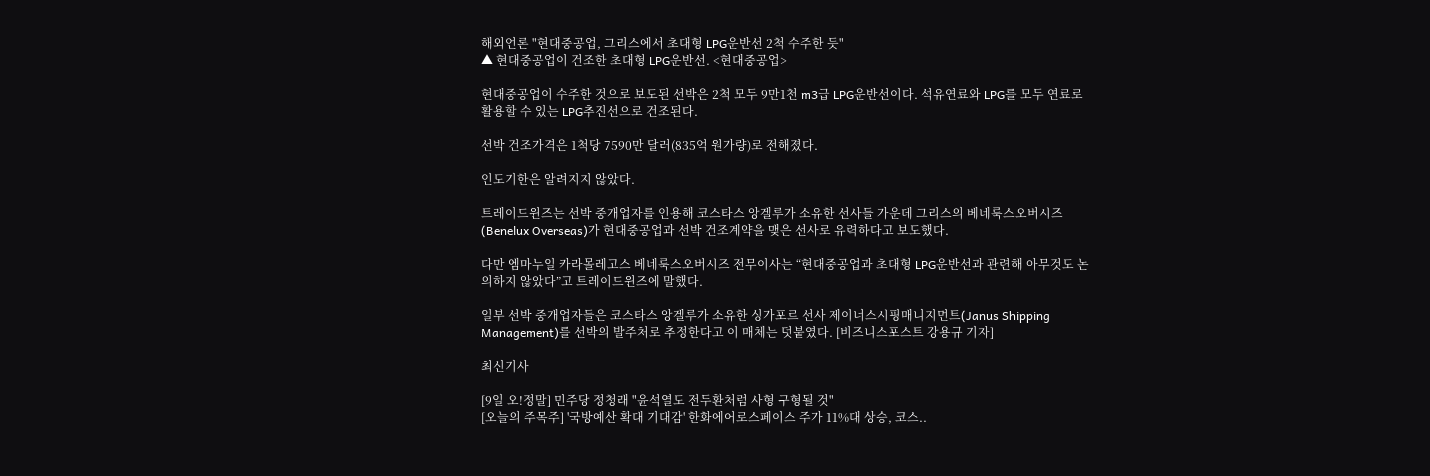해외언론 "현대중공업, 그리스에서 초대형 LPG운반선 2척 수주한 듯"
▲ 현대중공업이 건조한 초대형 LPG운반선. <현대중공업>

현대중공업이 수주한 것으로 보도된 선박은 2척 모두 9만1천 m3급 LPG운반선이다. 석유연료와 LPG를 모두 연료로 활용할 수 있는 LPG추진선으로 건조된다.

선박 건조가격은 1척당 7590만 달러(835억 원가량)로 전해졌다.

인도기한은 알려지지 않았다.

트레이드윈즈는 선박 중개업자를 인용해 코스타스 앙겔루가 소유한 선사들 가운데 그리스의 베네룩스오버시즈(Benelux Overseas)가 현대중공업과 선박 건조계약을 맺은 선사로 유력하다고 보도했다.

다만 엠마누일 카라몰레고스 베네룩스오버시즈 전무이사는 “현대중공업과 초대형 LPG운반선과 관련해 아무것도 논의하지 않았다”고 트레이드윈즈에 말했다.

일부 선박 중개업자들은 코스타스 앙겔루가 소유한 싱가포르 선사 제이너스시핑매니지먼트(Janus Shipping Management)를 선박의 발주처로 추정한다고 이 매체는 덧붙였다. [비즈니스포스트 강용규 기자]

최신기사

[9일 오!정말] 민주당 정청래 "윤석열도 전두환처럼 사형 구형될 것"
[오늘의 주목주] '국방예산 확대 기대감' 한화에어로스페이스 주가 11%대 상승, 코스..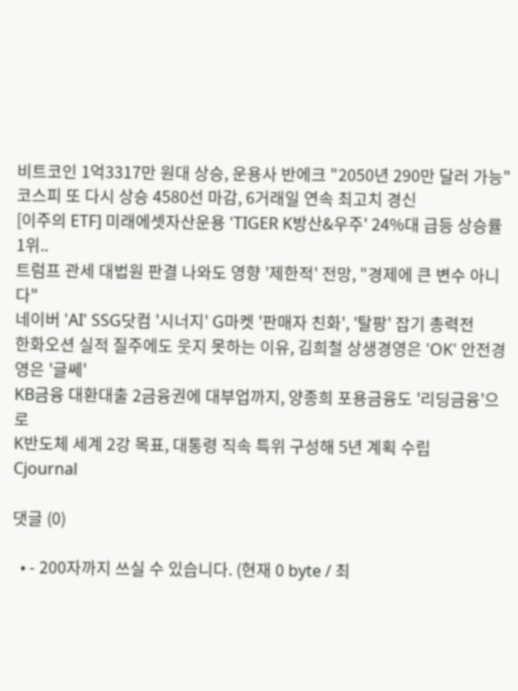비트코인 1억3317만 원대 상승, 운용사 반에크 "2050년 290만 달러 가능"
코스피 또 다시 상승 4580선 마감, 6거래일 연속 최고치 경신
[이주의 ETF] 미래에셋자산운용 'TIGER K방산&우주' 24%대 급등 상승률 1위..
트럼프 관세 대법원 판결 나와도 영향 '제한적' 전망, "경제에 큰 변수 아니다"
네이버 'AI' SSG닷컴 '시너지' G마켓 '판매자 친화', '탈팡' 잡기 총력전
한화오션 실적 질주에도 웃지 못하는 이유, 김희철 상생경영은 'OK' 안전경영은 '글쎄'
KB금융 대환대출 2금융권에 대부업까지, 양종희 포용금융도 '리딩금융'으로
K반도체 세계 2강 목표, 대통령 직속 특위 구성해 5년 계획 수립
Cjournal

댓글 (0)

  • - 200자까지 쓰실 수 있습니다. (현재 0 byte / 최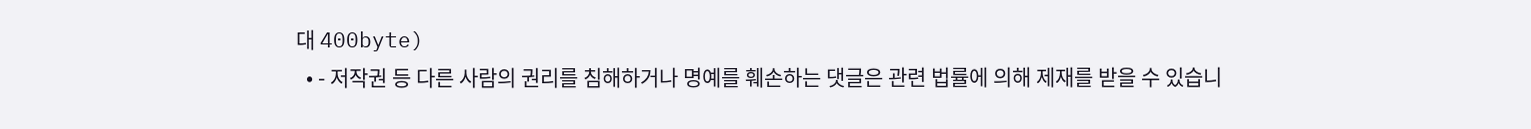대 400byte)
  • - 저작권 등 다른 사람의 권리를 침해하거나 명예를 훼손하는 댓글은 관련 법률에 의해 제재를 받을 수 있습니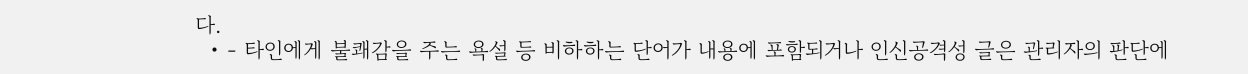다.
  • - 타인에게 불쾌감을 주는 욕설 등 비하하는 단어가 내용에 포함되거나 인신공격성 글은 관리자의 판단에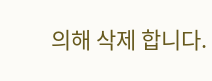의해 삭제 합니다.